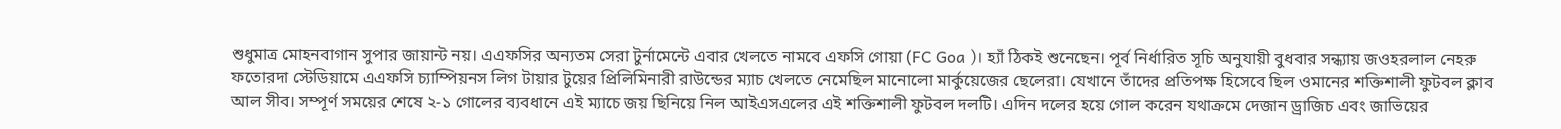শুধুমাত্র মোহনবাগান সুপার জায়ান্ট নয়। এএফসির অন্যতম সেরা টুর্নামেন্টে এবার খেলতে নামবে এফসি গোয়া (FC Goa )। হ্যাঁ ঠিকই শুনেছেন। পূর্ব নির্ধারিত সূচি অনুযায়ী বুধবার সন্ধ্যায় জওহরলাল নেহরু ফতোরদা স্টেডিয়ামে এএফসি চ্যাম্পিয়নস লিগ টায়ার টুয়ের প্রিলিমিনারী রাউন্ডের ম্যাচ খেলতে নেমেছিল মানোলো মার্কুয়েজের ছেলেরা। যেখানে তাঁদের প্রতিপক্ষ হিসেবে ছিল ওমানের শক্তিশালী ফুটবল ক্লাব আল সীব। সম্পূর্ণ সময়ের শেষে ২-১ গোলের ব্যবধানে এই ম্যাচে জয় ছিনিয়ে নিল আইএসএলের এই শক্তিশালী ফুটবল দলটি। এদিন দলের হয়ে গোল করেন যথাক্রমে দেজান ড্রাজিচ এবং জাভিয়ের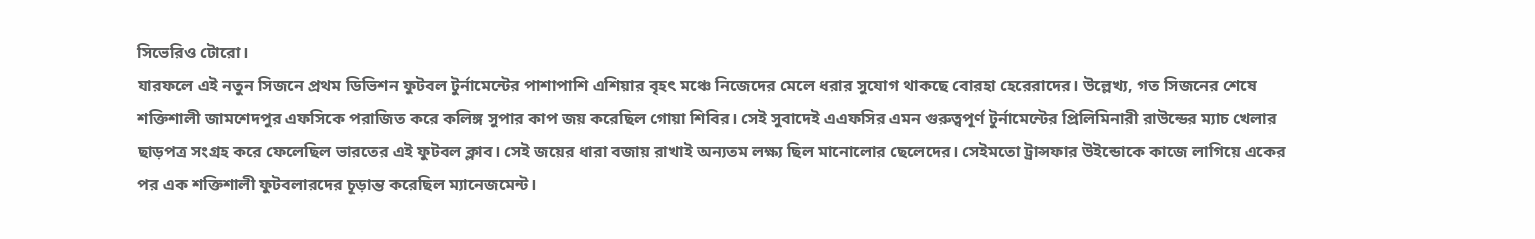সিভেরিও টোরো।
যারফলে এই নতুন সিজনে প্রথম ডিভিশন ফুটবল টুর্নামেন্টের পাশাপাশি এশিয়ার বৃহৎ মঞ্চে নিজেদের মেলে ধরার সুযোগ থাকছে বোরহা হেরেরাদের। উল্লেখ্য, গত সিজনের শেষে শক্তিশালী জামশেদপুর এফসিকে পরাজিত করে কলিঙ্গ সুপার কাপ জয় করেছিল গোয়া শিবির। সেই সুবাদেই এএফসির এমন গুরুত্বপূর্ণ টুর্নামেন্টের প্রিলিমিনারী রাউন্ডের ম্যাচ খেলার ছাড়পত্র সংগ্রহ করে ফেলেছিল ভারতের এই ফুটবল ক্লাব। সেই জয়ের ধারা বজায় রাখাই অন্যতম লক্ষ্য ছিল মানোলোর ছেলেদের। সেইমতো ট্রান্সফার উইন্ডোকে কাজে লাগিয়ে একের পর এক শক্তিশালী ফুটবলারদের চূড়ান্ত করেছিল ম্যানেজমেন্ট।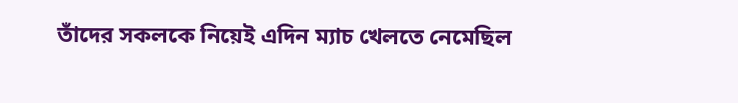তাঁদের সকলকে নিয়েই এদিন ম্যাচ খেলতে নেমেছিল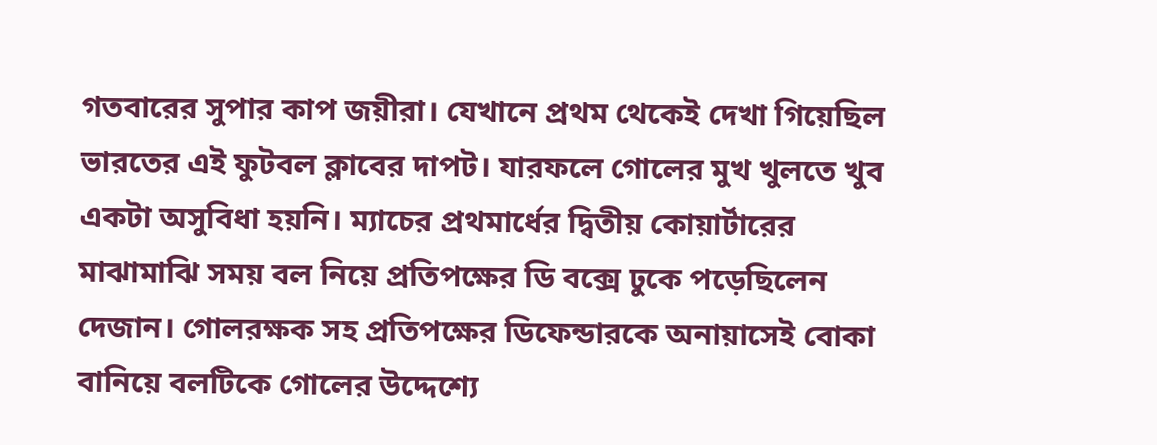গতবারের সুপার কাপ জয়ীরা। যেখানে প্রথম থেকেই দেখা গিয়েছিল ভারতের এই ফুটবল ক্লাবের দাপট। যারফলে গোলের মুখ খুলতে খুব একটা অসুবিধা হয়নি। ম্যাচের প্রথমার্ধের দ্বিতীয় কোয়ার্টারের মাঝামাঝি সময় বল নিয়ে প্রতিপক্ষের ডি বক্সে ঢুকে পড়েছিলেন দেজান। গোলরক্ষক সহ প্রতিপক্ষের ডিফেন্ডারকে অনায়াসেই বোকা বানিয়ে বলটিকে গোলের উদ্দেশ্যে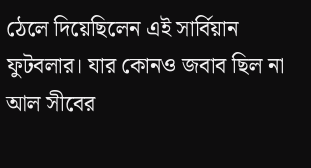ঠেলে দিয়েছিলেন এই সার্বিয়ান ফুটবলার। যার কোনও জবাব ছিল না আল সীবের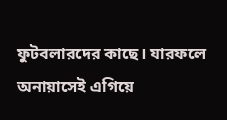ফুটবলারদের কাছে। যারফলে অনায়াসেই এগিয়ে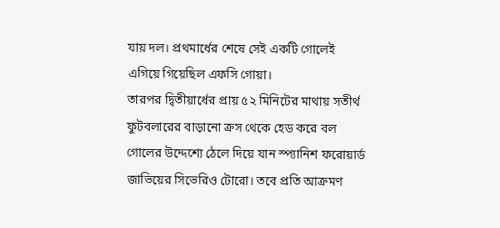যায় দল। প্রথমার্ধের শেষে সেই একটি গোলেই এগিয়ে গিয়েছিল এফসি গোয়া।
তারপর দ্বিতীয়ার্ধের প্রায় ৫২ মিনিটের মাথায় সতীর্থ ফুটবলারের বাড়ানো ক্রস থেকে হেড করে বল গোলের উদ্দেশ্যে ঠেলে দিয়ে যান স্প্যানিশ ফরোয়ার্ড জাভিয়ের সিভেরিও টোরো। তবে প্রতি আক্রমণ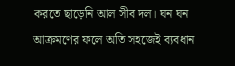করতে ছাড়েনি আল সীব দল। ঘন ঘন আক্রমণের ফলে অতি সহজেই ব্যবধান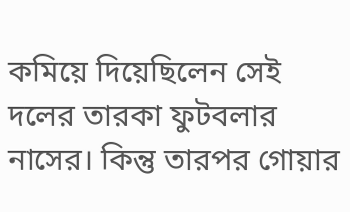কমিয়ে দিয়েছিলেন সেই দলের তারকা ফুটবলার নাসের। কিন্তু তারপর গোয়ার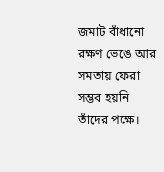জমাট বাঁধানো রক্ষণ ভেঙে আর সমতায় ফেরা সম্ভব হয়নি তাঁদের পক্ষে।